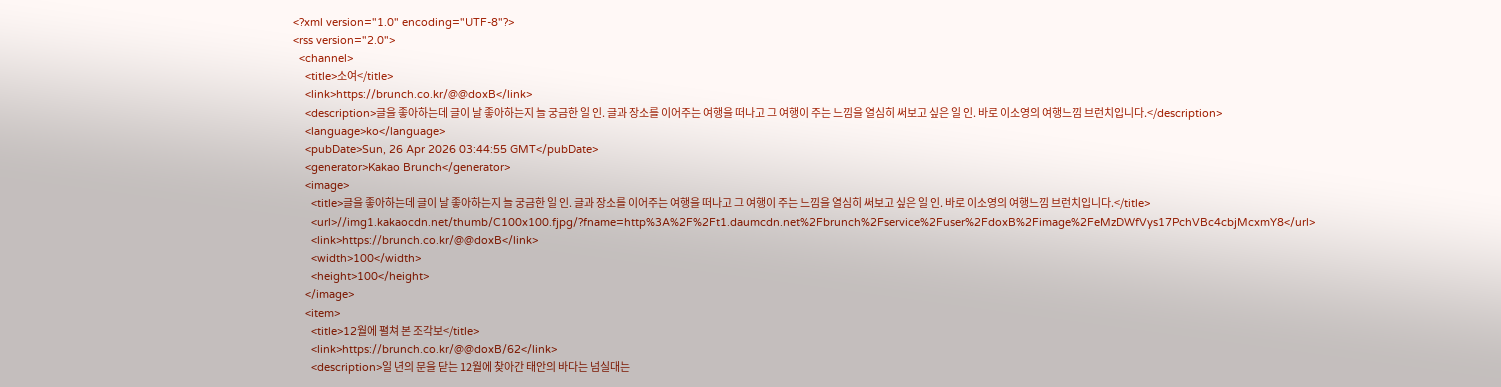<?xml version="1.0" encoding="UTF-8"?>
<rss version="2.0">
  <channel>
    <title>소여</title>
    <link>https://brunch.co.kr/@@doxB</link>
    <description>글을 좋아하는데 글이 날 좋아하는지 늘 궁금한 일 인. 글과 장소를 이어주는 여행을 떠나고 그 여행이 주는 느낌을 열심히 써보고 싶은 일 인. 바로 이소영의 여행느낌 브런치입니다.</description>
    <language>ko</language>
    <pubDate>Sun, 26 Apr 2026 03:44:55 GMT</pubDate>
    <generator>Kakao Brunch</generator>
    <image>
      <title>글을 좋아하는데 글이 날 좋아하는지 늘 궁금한 일 인. 글과 장소를 이어주는 여행을 떠나고 그 여행이 주는 느낌을 열심히 써보고 싶은 일 인. 바로 이소영의 여행느낌 브런치입니다.</title>
      <url>//img1.kakaocdn.net/thumb/C100x100.fjpg/?fname=http%3A%2F%2Ft1.daumcdn.net%2Fbrunch%2Fservice%2Fuser%2FdoxB%2Fimage%2FeMzDWfVys17PchVBc4cbjMcxmY8</url>
      <link>https://brunch.co.kr/@@doxB</link>
      <width>100</width>
      <height>100</height>
    </image>
    <item>
      <title>12월에 펼쳐 본 조각보</title>
      <link>https://brunch.co.kr/@@doxB/62</link>
      <description>일 년의 문을 닫는 12월에 찾아간 태안의 바다는 넘실대는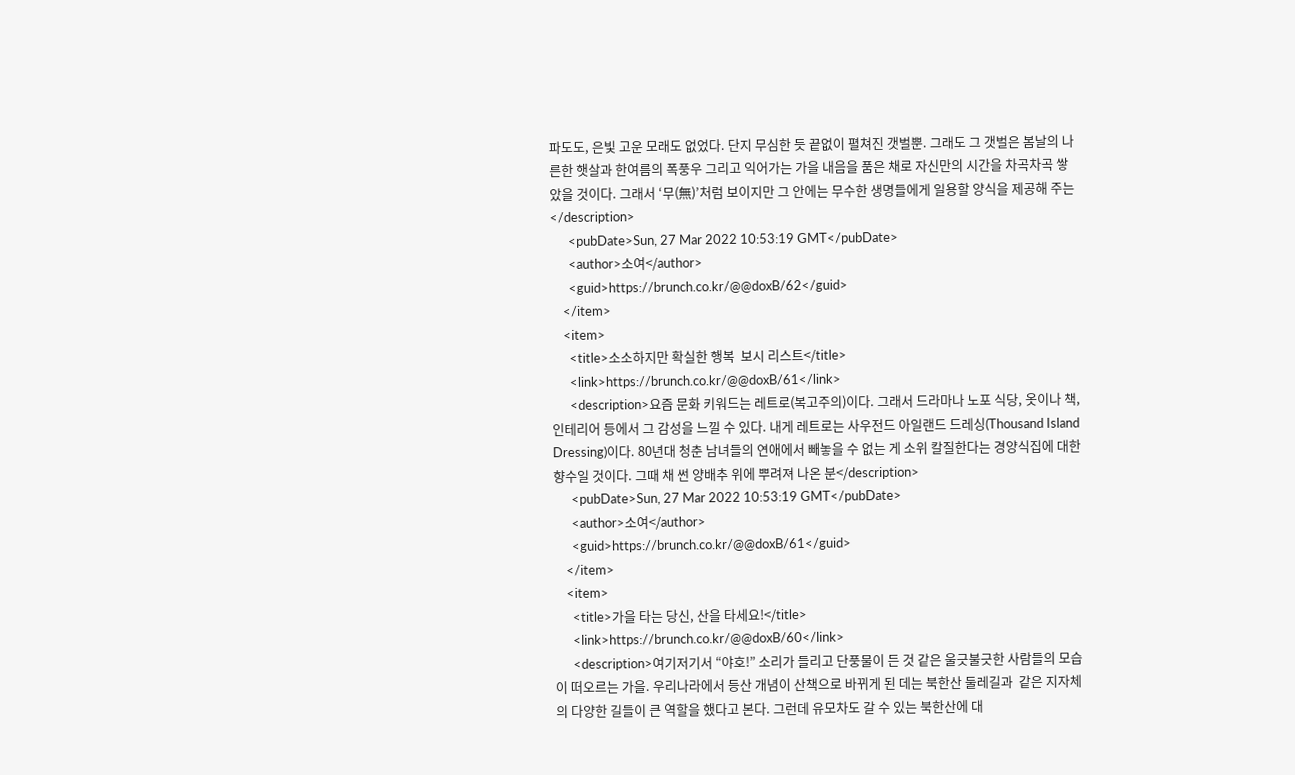파도도, 은빛 고운 모래도 없었다. 단지 무심한 듯 끝없이 펼쳐진 갯벌뿐. 그래도 그 갯벌은 봄날의 나른한 햇살과 한여름의 폭풍우 그리고 익어가는 가을 내음을 품은 채로 자신만의 시간을 차곡차곡 쌓았을 것이다. 그래서 ‘무(無)’처럼 보이지만 그 안에는 무수한 생명들에게 일용할 양식을 제공해 주는</description>
      <pubDate>Sun, 27 Mar 2022 10:53:19 GMT</pubDate>
      <author>소여</author>
      <guid>https://brunch.co.kr/@@doxB/62</guid>
    </item>
    <item>
      <title>소소하지만 확실한 행복  보시 리스트</title>
      <link>https://brunch.co.kr/@@doxB/61</link>
      <description>요즘 문화 키워드는 레트로(복고주의)이다. 그래서 드라마나 노포 식당, 옷이나 책, 인테리어 등에서 그 감성을 느낄 수 있다. 내게 레트로는 사우전드 아일랜드 드레싱(Thousand Island Dressing)이다. 80년대 청춘 남녀들의 연애에서 빼놓을 수 없는 게 소위 칼질한다는 경양식집에 대한 향수일 것이다. 그때 채 썬 양배추 위에 뿌려져 나온 분</description>
      <pubDate>Sun, 27 Mar 2022 10:53:19 GMT</pubDate>
      <author>소여</author>
      <guid>https://brunch.co.kr/@@doxB/61</guid>
    </item>
    <item>
      <title>가을 타는 당신, 산을 타세요!</title>
      <link>https://brunch.co.kr/@@doxB/60</link>
      <description>여기저기서 “야호!” 소리가 들리고 단풍물이 든 것 같은 울긋불긋한 사람들의 모습이 떠오르는 가을. 우리나라에서 등산 개념이 산책으로 바뀌게 된 데는 북한산 둘레길과  같은 지자체의 다양한 길들이 큰 역할을 했다고 본다. 그런데 유모차도 갈 수 있는 북한산에 대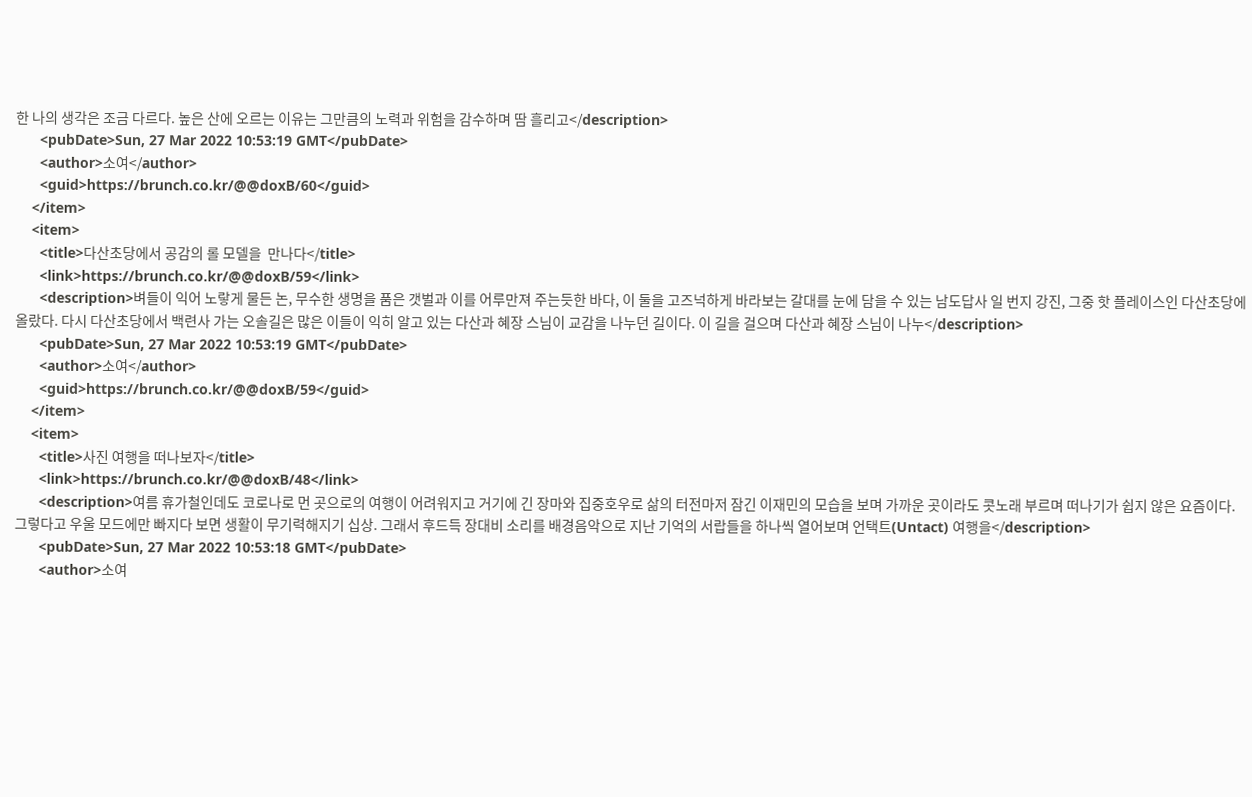한 나의 생각은 조금 다르다. 높은 산에 오르는 이유는 그만큼의 노력과 위험을 감수하며 땀 흘리고</description>
      <pubDate>Sun, 27 Mar 2022 10:53:19 GMT</pubDate>
      <author>소여</author>
      <guid>https://brunch.co.kr/@@doxB/60</guid>
    </item>
    <item>
      <title>다산초당에서 공감의 롤 모델을  만나다</title>
      <link>https://brunch.co.kr/@@doxB/59</link>
      <description>벼들이 익어 노랗게 물든 논, 무수한 생명을 품은 갯벌과 이를 어루만져 주는듯한 바다, 이 둘을 고즈넉하게 바라보는 갈대를 눈에 담을 수 있는 남도답사 일 번지 강진, 그중 핫 플레이스인 다산초당에 올랐다. 다시 다산초당에서 백련사 가는 오솔길은 많은 이들이 익히 알고 있는 다산과 혜장 스님이 교감을 나누던 길이다. 이 길을 걸으며 다산과 혜장 스님이 나누</description>
      <pubDate>Sun, 27 Mar 2022 10:53:19 GMT</pubDate>
      <author>소여</author>
      <guid>https://brunch.co.kr/@@doxB/59</guid>
    </item>
    <item>
      <title>사진 여행을 떠나보자</title>
      <link>https://brunch.co.kr/@@doxB/48</link>
      <description>여름 휴가철인데도 코로나로 먼 곳으로의 여행이 어려워지고 거기에 긴 장마와 집중호우로 삶의 터전마저 잠긴 이재민의 모습을 보며 가까운 곳이라도 콧노래 부르며 떠나기가 쉽지 않은 요즘이다. 그렇다고 우울 모드에만 빠지다 보면 생활이 무기력해지기 십상. 그래서 후드득 장대비 소리를 배경음악으로 지난 기억의 서랍들을 하나씩 열어보며 언택트(Untact) 여행을</description>
      <pubDate>Sun, 27 Mar 2022 10:53:18 GMT</pubDate>
      <author>소여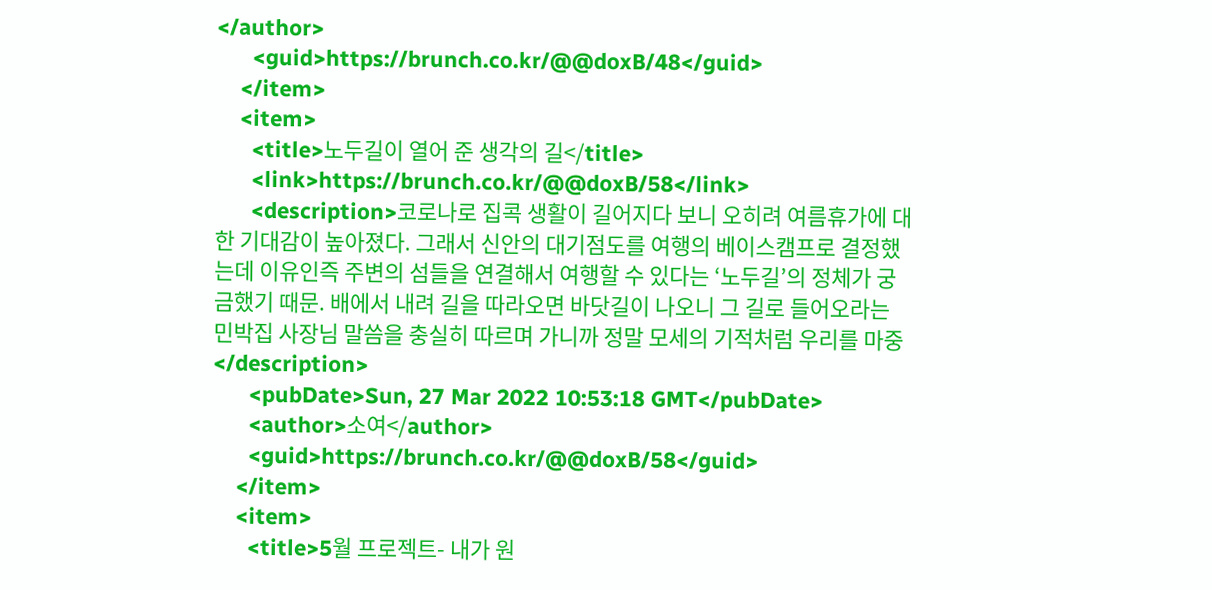</author>
      <guid>https://brunch.co.kr/@@doxB/48</guid>
    </item>
    <item>
      <title>노두길이 열어 준 생각의 길</title>
      <link>https://brunch.co.kr/@@doxB/58</link>
      <description>코로나로 집콕 생활이 길어지다 보니 오히려 여름휴가에 대한 기대감이 높아졌다. 그래서 신안의 대기점도를 여행의 베이스캠프로 결정했는데 이유인즉 주변의 섬들을 연결해서 여행할 수 있다는 ‘노두길’의 정체가 궁금했기 때문. 배에서 내려 길을 따라오면 바닷길이 나오니 그 길로 들어오라는 민박집 사장님 말씀을 충실히 따르며 가니까 정말 모세의 기적처럼 우리를 마중</description>
      <pubDate>Sun, 27 Mar 2022 10:53:18 GMT</pubDate>
      <author>소여</author>
      <guid>https://brunch.co.kr/@@doxB/58</guid>
    </item>
    <item>
      <title>5월 프로젝트- 내가 원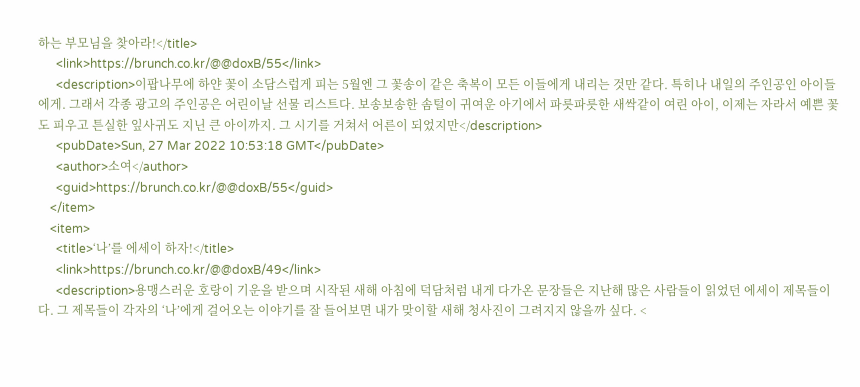하는 부모님을 찾아라!</title>
      <link>https://brunch.co.kr/@@doxB/55</link>
      <description>이팝나무에 하얀 꽃이 소담스럽게 피는 5월엔 그 꽃송이 같은 축복이 모든 이들에게 내리는 것만 같다. 특히나 내일의 주인공인 아이들에게. 그래서 각종 광고의 주인공은 어린이날 선물 리스트다. 보송보송한 솜털이 귀여운 아기에서 파릇파릇한 새싹같이 여린 아이, 이제는 자라서 예쁜 꽃도 피우고 튼실한 잎사귀도 지닌 큰 아이까지. 그 시기를 거쳐서 어른이 되었지만</description>
      <pubDate>Sun, 27 Mar 2022 10:53:18 GMT</pubDate>
      <author>소여</author>
      <guid>https://brunch.co.kr/@@doxB/55</guid>
    </item>
    <item>
      <title>‘나’를 에세이 하자!</title>
      <link>https://brunch.co.kr/@@doxB/49</link>
      <description>용맹스러운 호랑이 기운을 받으며 시작된 새해 아침에 덕담처럼 내게 다가온 문장들은 지난해 많은 사람들이 읽었던 에세이 제목들이다. 그 제목들이 각자의 ‘나’에게 걸어오는 이야기를 잘 들어보면 내가 맞이할 새해 청사진이 그려지지 않을까 싶다. <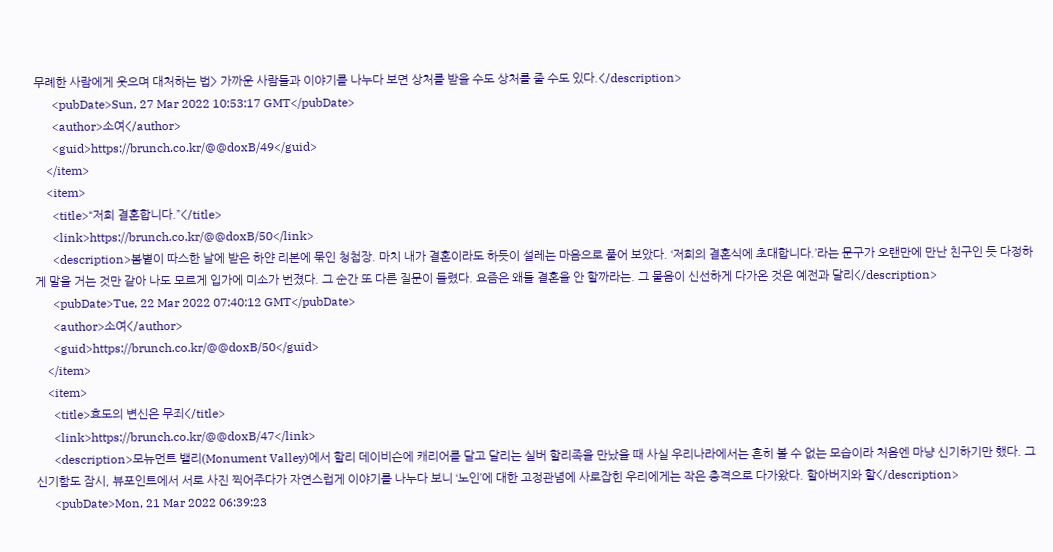무례한 사람에게 웃으며 대처하는 법> 가까운 사람들과 이야기를 나누다 보면 상처를 받을 수도 상처를 줄 수도 있다.</description>
      <pubDate>Sun, 27 Mar 2022 10:53:17 GMT</pubDate>
      <author>소여</author>
      <guid>https://brunch.co.kr/@@doxB/49</guid>
    </item>
    <item>
      <title>“저희 결혼합니다.”</title>
      <link>https://brunch.co.kr/@@doxB/50</link>
      <description>봄볕이 따스한 날에 받은 하얀 리본에 묶인 청첩장. 마치 내가 결혼이라도 하듯이 설레는 마음으로 풀어 보았다. ‘저희의 결혼식에 초대합니다.’라는 문구가 오랜만에 만난 친구인 듯 다정하게 말을 거는 것만 같아 나도 모르게 입가에 미소가 번졌다. 그 순간 또 다른 질문이 들렸다. 요즘은 왜들 결혼을 안 할까라는. 그 물음이 신선하게 다가온 것은 예전과 달리</description>
      <pubDate>Tue, 22 Mar 2022 07:40:12 GMT</pubDate>
      <author>소여</author>
      <guid>https://brunch.co.kr/@@doxB/50</guid>
    </item>
    <item>
      <title>효도의 변신은 무죄</title>
      <link>https://brunch.co.kr/@@doxB/47</link>
      <description>모뉴먼트 밸리(Monument Valley)에서 할리 데이비슨에 캐리어를 달고 달리는 실버 할리족을 만났을 때 사실 우리나라에서는 흔히 볼 수 없는 모습이라 처음엔 마냥 신기하기만 했다. 그 신기함도 잠시, 뷰포인트에서 서로 사진 찍어주다가 자연스럽게 이야기를 나누다 보니 ‘노인’에 대한 고정관념에 사로잡힌 우리에게는 작은 충격으로 다가왔다. 할아버지와 할</description>
      <pubDate>Mon, 21 Mar 2022 06:39:23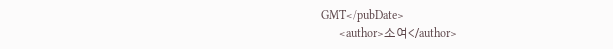GMT</pubDate>
      <author>소여</author>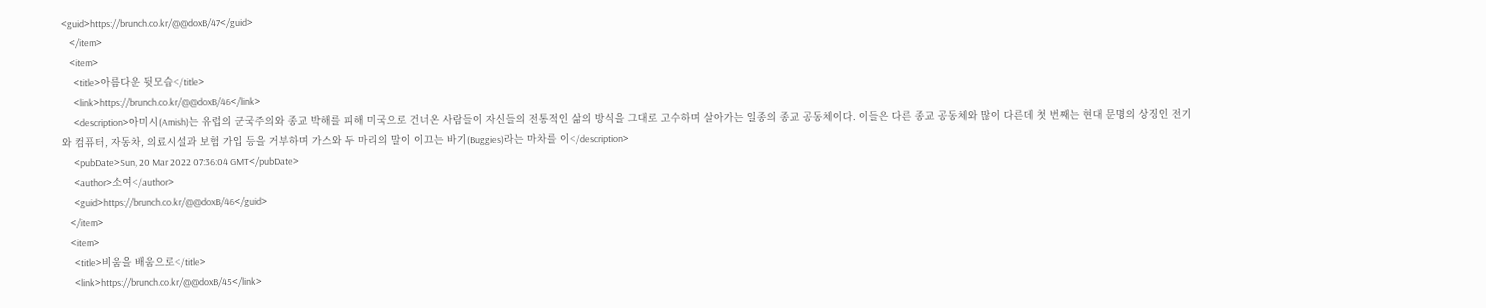<guid>https://brunch.co.kr/@@doxB/47</guid>
    </item>
    <item>
      <title>아름다운 뒷모습</title>
      <link>https://brunch.co.kr/@@doxB/46</link>
      <description>아미시(Amish)는 유럽의 군국주의와 종교 박해를 피해 미국으로 건너온 사람들이 자신들의 전통적인 삶의 방식을 그대로 고수하며 살아가는 일종의 종교 공동체이다. 이들은 다른 종교 공동체와 많이 다른데 첫 번째는 현대 문명의 상징인 전기와 컴퓨터, 자동차, 의료시설과 보험 가입 등을 거부하며 가스와 두 마리의 말이 이끄는 바기(Buggies)라는 마차를 이</description>
      <pubDate>Sun, 20 Mar 2022 07:36:04 GMT</pubDate>
      <author>소여</author>
      <guid>https://brunch.co.kr/@@doxB/46</guid>
    </item>
    <item>
      <title>비움을 배움으로</title>
      <link>https://brunch.co.kr/@@doxB/45</link>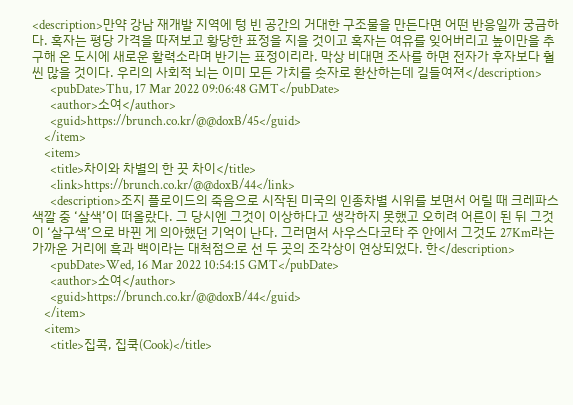<description>만약 강남 재개발 지역에 텅 빈 공간의 거대한 구조물을 만든다면 어떤 반응일까 궁금하다. 혹자는 평당 가격을 따져보고 황당한 표정을 지을 것이고 혹자는 여유를 잊어버리고 높이만을 추구해 온 도시에 새로운 활력소라며 반기는 표정이리라. 막상 비대면 조사를 하면 전자가 후자보다 훨씬 많을 것이다. 우리의 사회적 뇌는 이미 모든 가치를 숫자로 환산하는데 길들여져</description>
      <pubDate>Thu, 17 Mar 2022 09:06:48 GMT</pubDate>
      <author>소여</author>
      <guid>https://brunch.co.kr/@@doxB/45</guid>
    </item>
    <item>
      <title>차이와 차별의 한 끗 차이</title>
      <link>https://brunch.co.kr/@@doxB/44</link>
      <description>조지 플로이드의 죽음으로 시작된 미국의 인종차별 시위를 보면서 어릴 때 크레파스 색깔 중 ‘살색’이 떠올랐다. 그 당시엔 그것이 이상하다고 생각하지 못했고 오히려 어른이 된 뒤 그것이 ‘살구색’으로 바뀐 게 의아했던 기억이 난다. 그러면서 사우스다코타 주 안에서 그것도 27Km라는 가까운 거리에 흑과 백이라는 대척점으로 선 두 곳의 조각상이 연상되었다. 한</description>
      <pubDate>Wed, 16 Mar 2022 10:54:15 GMT</pubDate>
      <author>소여</author>
      <guid>https://brunch.co.kr/@@doxB/44</guid>
    </item>
    <item>
      <title>집콕, 집쿡(Cook)</title>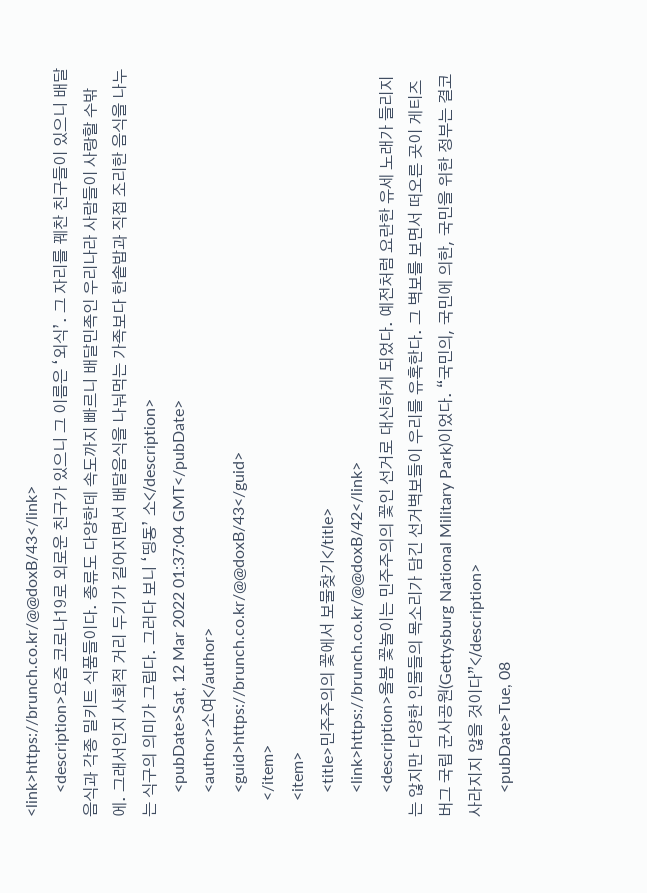<link>https://brunch.co.kr/@@doxB/43</link>
      <description>요즘 코로나19로 외로운 친구가 있으니 그 이름은 ‘외식’. 그 자리를 꿰찬 친구들이 있으니 배달음식과 각종 밀키트 식품들이다. 종류도 다양한데 속도까지 빠르니 배달민족인 우리나라 사람들이 사랑할 수밖에. 그래서인지 사회적 거리 두기가 길어지면서 배달음식을 나눠먹는 가족보다 한솥밥과 직접 조리한 음식을 나누는 식구의 의미가 그립다. 그러다 보니 ‘띵동’ 소</description>
      <pubDate>Sat, 12 Mar 2022 01:37:04 GMT</pubDate>
      <author>소여</author>
      <guid>https://brunch.co.kr/@@doxB/43</guid>
    </item>
    <item>
      <title>민주주의의 꽃에서 보물찾기</title>
      <link>https://brunch.co.kr/@@doxB/42</link>
      <description>올봄 꽃놀이는 민주주의의 꽃인 선거로 대신하게 되었다. 예전처럼 요란한 유세 노래가 들리지는 않지만 다양한 인물들의 목소리가 담긴 선거벽보들이 우리를 유혹한다. 그 벽보를 보면서 떠오른 곳이 게티즈버그 국립 군사공원(Gettysburg National Military Park)이었다. “국민의, 국민에 의한, 국민을 위한 정부는 결코 사라지지 않을 것이다”</description>
      <pubDate>Tue, 08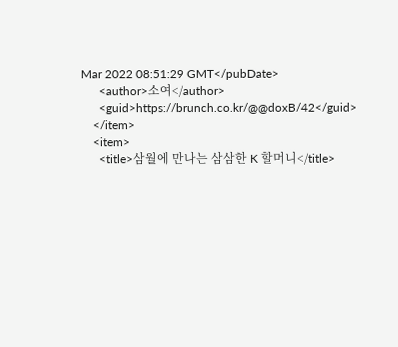Mar 2022 08:51:29 GMT</pubDate>
      <author>소여</author>
      <guid>https://brunch.co.kr/@@doxB/42</guid>
    </item>
    <item>
      <title>삼월에 만나는 삼삼한 K 할머니</title>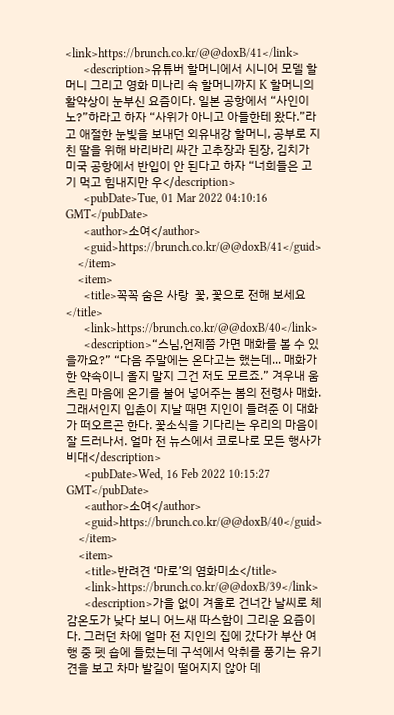<link>https://brunch.co.kr/@@doxB/41</link>
      <description>유튜버 할머니에서 시니어 모델 할머니 그리고 영화 미나리 속 할머니까지 K 할머니의 활약상이 눈부신 요즘이다. 일본 공항에서 “사인이노?”하라고 하자 “사위가 아니고 아들한테 왔다.”라고 애절한 눈빛을 보내던 외유내강 할머니, 공부로 지친 딸을 위해 바리바리 싸간 고추장과 된장, 김치가 미국 공항에서 반입이 안 된다고 하자 “너희들은 고기 먹고 힘내지만 우</description>
      <pubDate>Tue, 01 Mar 2022 04:10:16 GMT</pubDate>
      <author>소여</author>
      <guid>https://brunch.co.kr/@@doxB/41</guid>
    </item>
    <item>
      <title>꼭꼭 숨은 사랑  꽃, 꽃으로 전해 보세요</title>
      <link>https://brunch.co.kr/@@doxB/40</link>
      <description>“스님,언제쯤 가면 매화를 볼 수 있을까요?” “다음 주말에는 온다고는 했는데... 매화가 한 약속이니 올지 말지 그건 저도 모르죠.” 겨우내 움츠린 마음에 온기를 불어 넣어주는 봄의 전령사 매화. 그래서인지 입춘이 지날 때면 지인이 들려준 이 대화가 떠오르곤 한다. 꽃소식을 기다리는 우리의 마음이 잘 드러나서. 얼마 전 뉴스에서 코로나로 모든 행사가 비대</description>
      <pubDate>Wed, 16 Feb 2022 10:15:27 GMT</pubDate>
      <author>소여</author>
      <guid>https://brunch.co.kr/@@doxB/40</guid>
    </item>
    <item>
      <title>반려견 ‘마로’의 염화미소</title>
      <link>https://brunch.co.kr/@@doxB/39</link>
      <description>가을 없이 겨울로 건너간 날씨로 체감온도가 낮다 보니 어느새 따스함이 그리운 요즘이다. 그러던 차에 얼마 전 지인의 집에 갔다가 부산 여행 중 펫 숍에 들렀는데 구석에서 악취를 풍기는 유기견을 보고 차마 발길이 떨어지지 않아 데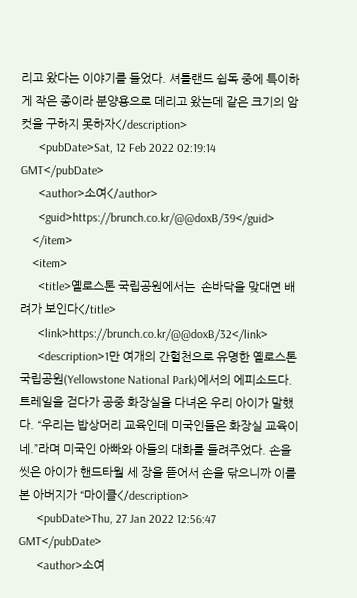리고 왔다는 이야기를 들었다. 셔틀랜드 쉽독 중에 특이하게 작은 종이라 분양용으로 데리고 왔는데 같은 크기의 암컷을 구하지 못하자</description>
      <pubDate>Sat, 12 Feb 2022 02:19:14 GMT</pubDate>
      <author>소여</author>
      <guid>https://brunch.co.kr/@@doxB/39</guid>
    </item>
    <item>
      <title>옐로스톤 국립공원에서는  손바닥을 맞대면 배려가 보인다</title>
      <link>https://brunch.co.kr/@@doxB/32</link>
      <description>1만 여개의 간헐천으로 유명한 옐로스톤 국립공원(Yellowstone National Park)에서의 에피소드다. 트레일을 걷다가 공중 화장실을 다녀온 우리 아이가 말했다. “우리는 밥상머리 교육인데 미국인들은 화장실 교육이네.”라며 미국인 아빠와 아들의 대화를 들려주었다. 손을 씻은 아이가 핸드타월 세 장을 뜯어서 손을 닦으니까 이를 본 아버지가 “마이클</description>
      <pubDate>Thu, 27 Jan 2022 12:56:47 GMT</pubDate>
      <author>소여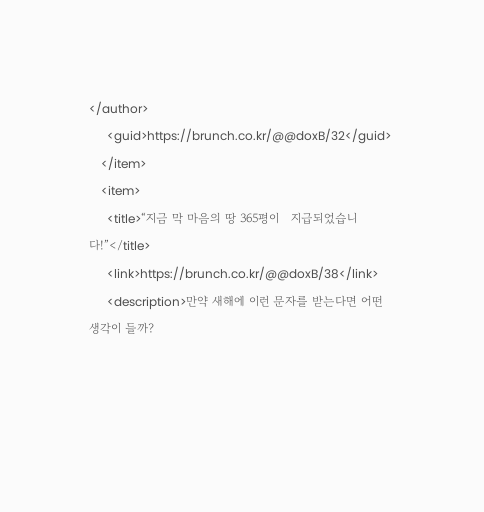</author>
      <guid>https://brunch.co.kr/@@doxB/32</guid>
    </item>
    <item>
      <title>“지금 막 마음의 땅 365평이   지급되었습니다!”</title>
      <link>https://brunch.co.kr/@@doxB/38</link>
      <description>만약 새해에 이런 문자를 받는다면 어떤 생각이 들까?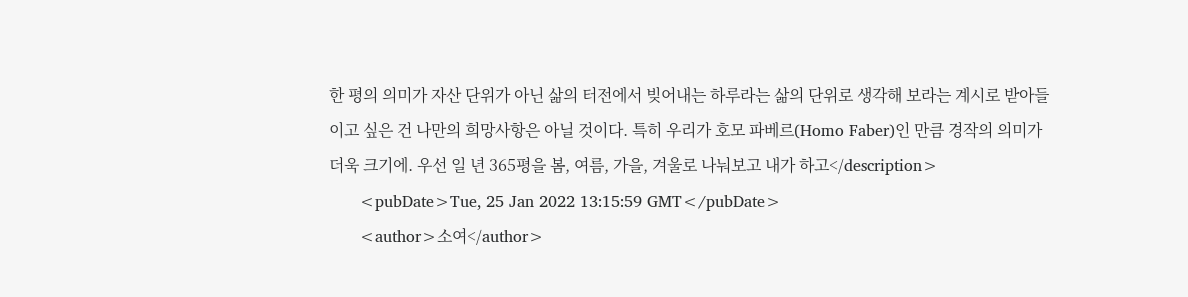한 평의 의미가 자산 단위가 아닌 삶의 터전에서 빚어내는 하루라는 삶의 단위로 생각해 보라는 계시로 받아들이고 싶은 건 나만의 희망사항은 아닐 것이다. 특히 우리가 호모 파베르(Homo Faber)인 만큼 경작의 의미가 더욱 크기에. 우선 일 년 365평을 봄, 여름, 가을, 겨울로 나눠보고 내가 하고</description>
      <pubDate>Tue, 25 Jan 2022 13:15:59 GMT</pubDate>
      <author>소여</author>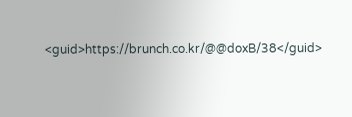<guid>https://brunch.co.kr/@@doxB/38</guid>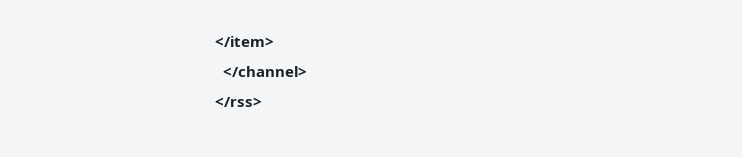</item>
  </channel>
</rss>